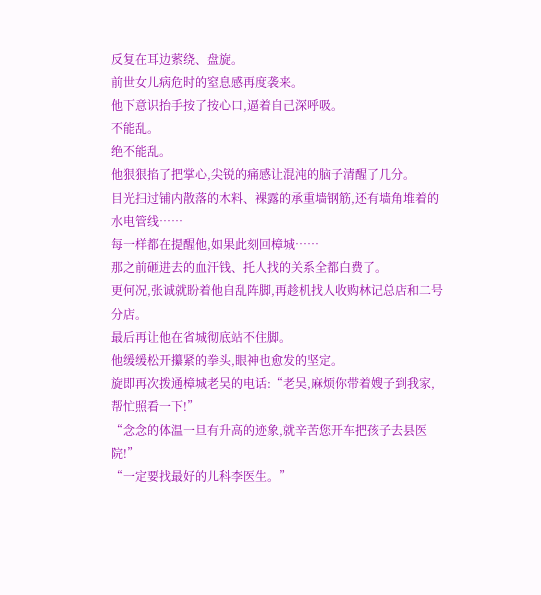反复在耳边萦绕、盘旋。
前世女儿病危时的窒息感再度袭来。
他下意识抬手按了按心口,逼着自己深呼吸。
不能乱。
绝不能乱。
他狠狠掐了把掌心,尖锐的痛感让混沌的脑子清醒了几分。
目光扫过铺内散落的木料、裸露的承重墙钢筋,还有墙角堆着的水电管线……
每一样都在提醒他,如果此刻回樟城……
那之前砸进去的血汗钱、托人找的关系全都白费了。
更何况,张诚就盼着他自乱阵脚,再趁机找人收购林记总店和二号分店。
最后再让他在省城彻底站不住脚。
他缓缓松开攥紧的拳头,眼神也愈发的坚定。
旋即再次拨通樟城老吴的电话:“老吴,麻烦你带着嫂子到我家,帮忙照看一下!”
“念念的体温一旦有升高的迹象,就辛苦您开车把孩子去县医院!”
“一定要找最好的儿科李医生。”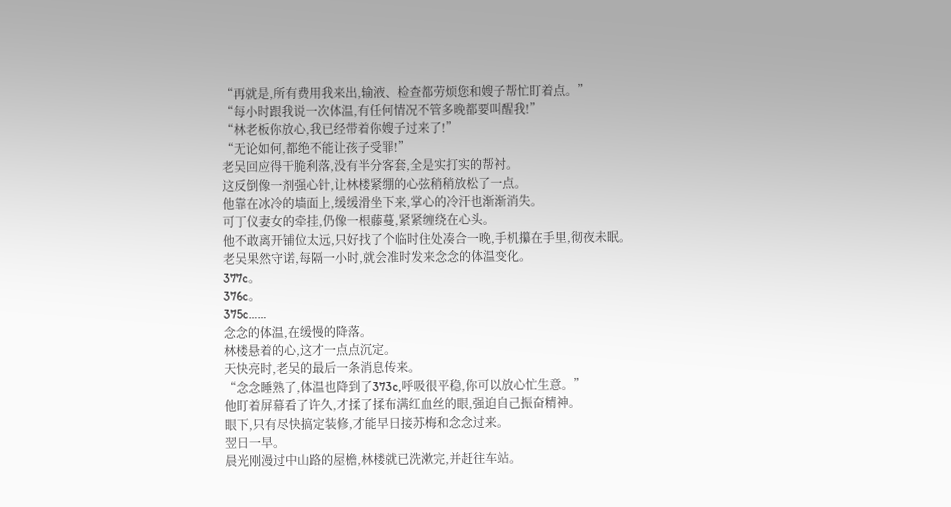“再就是,所有费用我来出,输液、检查都劳烦您和嫂子帮忙盯着点。”
“每小时跟我说一次体温,有任何情况不管多晚都要叫醒我!”
“林老板你放心,我已经带着你嫂子过来了!”
“无论如何,都绝不能让孩子受罪!”
老吴回应得干脆利落,没有半分客套,全是实打实的帮衬。
这反倒像一剂强心针,让林楼紧绷的心弦稍稍放松了一点。
他靠在冰冷的墙面上,缓缓滑坐下来,掌心的冷汗也渐渐消失。
可丁仪妻女的牵挂,仍像一根藤蔓,紧紧缠绕在心头。
他不敢离开铺位太远,只好找了个临时住处凑合一晚,手机攥在手里,彻夜未眠。
老吴果然守诺,每隔一小时,就会准时发来念念的体温变化。
377c。
376c。
375c……
念念的体温,在缓慢的降落。
林楼悬着的心,这才一点点沉定。
天快亮时,老吴的最后一条消息传来。
“念念睡熟了,体温也降到了373c,呼吸很平稳,你可以放心忙生意。”
他盯着屏幕看了许久,才揉了揉布满红血丝的眼,强迫自己振奋精神。
眼下,只有尽快搞定装修,才能早日接苏梅和念念过来。
翌日一早。
晨光刚漫过中山路的屋檐,林楼就已洗漱完,并赶往车站。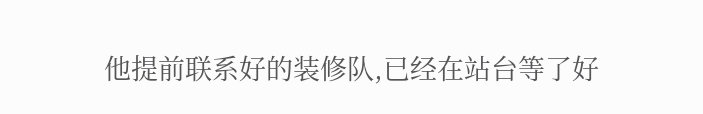他提前联系好的装修队,已经在站台等了好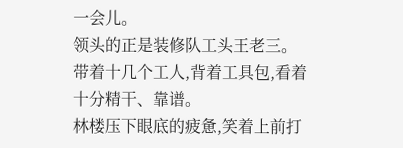一会儿。
领头的正是装修队工头王老三。
带着十几个工人,背着工具包,看着十分精干、靠谱。
林楼压下眼底的疲惫,笑着上前打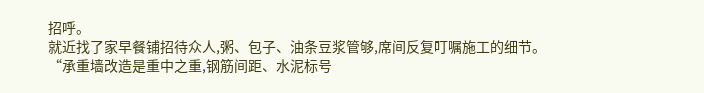招呼。
就近找了家早餐铺招待众人,粥、包子、油条豆浆管够,席间反复叮嘱施工的细节。
“承重墙改造是重中之重,钢筋间距、水泥标号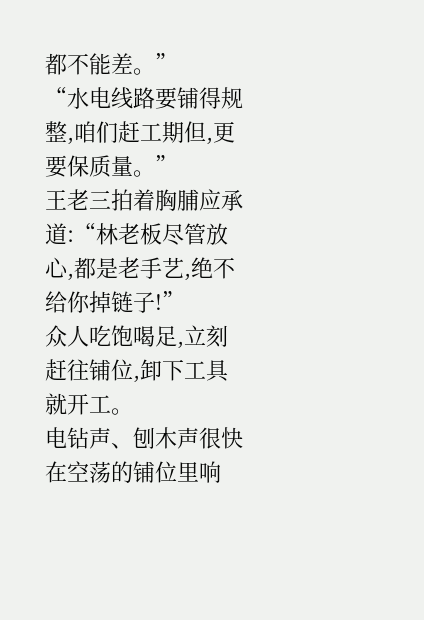都不能差。”
“水电线路要铺得规整,咱们赶工期但,更要保质量。”
王老三拍着胸脯应承道:“林老板尽管放心,都是老手艺,绝不给你掉链子!”
众人吃饱喝足,立刻赶往铺位,卸下工具就开工。
电钻声、刨木声很快在空荡的铺位里响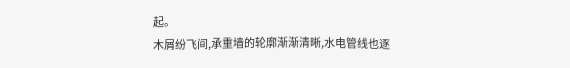起。
木屑纷飞间,承重墙的轮廓渐渐清晰,水电管线也逐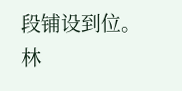段铺设到位。
林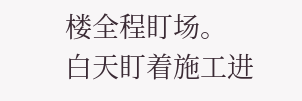楼全程盯场。
白天盯着施工进